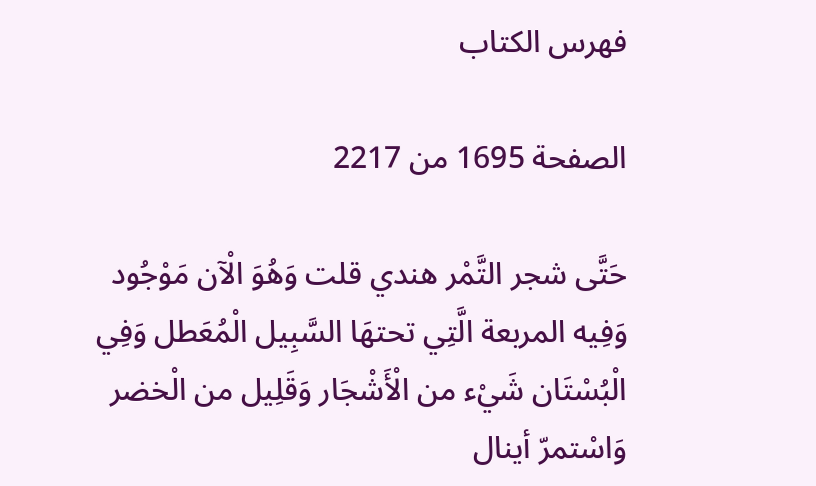فهرس الكتاب

الصفحة 1695 من 2217

حَتَّى شجر التَّمْر هندي قلت وَهُوَ الْآن مَوْجُود وَفِيه المربعة الَّتِي تحتهَا السَّبِيل الْمُعَطل وَفِي الْبُسْتَان شَيْء من الْأَشْجَار وَقَلِيل من الْخضر وَاسْتمرّ أينال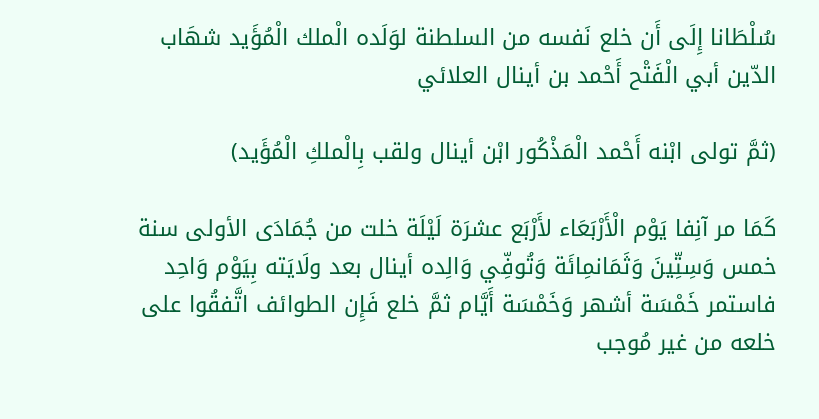سُلْطَانا إِلَى أَن خلع نَفسه من السلطنة لوَلَده الْملك الْمُؤَيد شهَاب الدّين أبي الْفَتْح أَحْمد بن أينال العلائي

(ثمَّ تولى ابْنه أَحْمد الْمَذْكُور ابْن أينال ولقب بِالْملكِ الْمُؤَيد)

كَمَا مر آنِفا يَوْم الْأَرْبَعَاء لأَرْبَع عشرَة لَيْلَة خلت من جُمَادَى الأولى سنة خمس وَسِتِّينَ وَثَمَانمِائَة وَتُوفِّي وَالِده أينال بعد ولَايَته بِيَوْم وَاحِد فاستمر خَمْسَة أشهر وَخَمْسَة أَيَّام ثمَّ خلع فَإِن الطوائف اتَّفقُوا على خلعه من غير مُوجب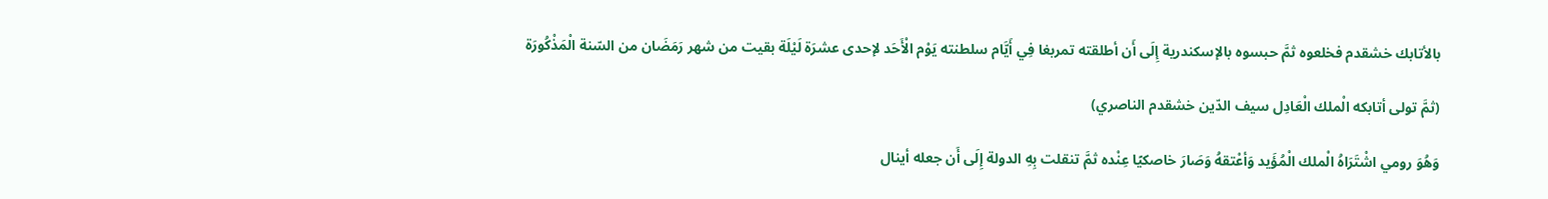بالأتابك خشقدم فخلعوه ثمَّ حبسوه بالإسكندرية إِلَى أَن أطلقته تمربغا فِي أَيَّام سلطنته يَوْم الْأَحَد لإحدى عشرَة لَيْلَة بقيت من شهر رَمَضَان من السّنة الْمَذْكُورَة

(ثمَّ تولى أتابكه الْملك الْعَادِل سيف الدّين خشقدم الناصري)

وَهُوَ رومي اشْتَرَاهُ الْملك الْمُؤَيد وَأعْتقهُ وَصَارَ خاصكيًا عِنْده ثمَّ تنقلت بِهِ الدولة إِلَى أَن جعله أينال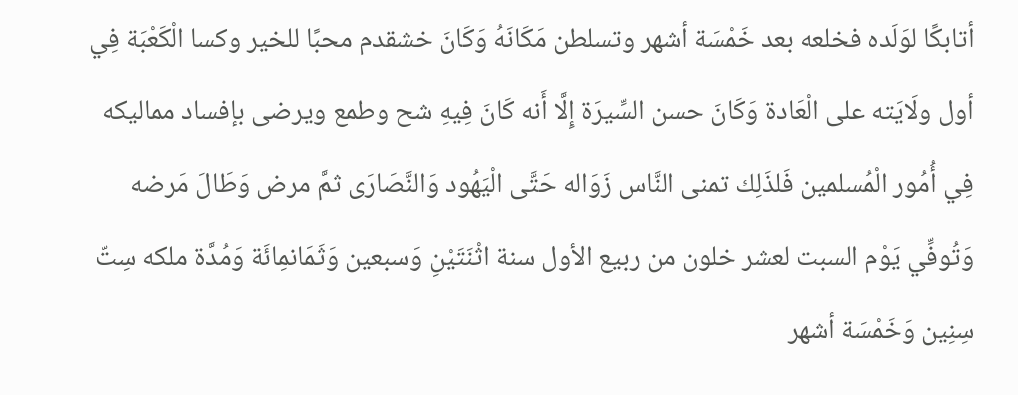أتابكًا لوَلَده فخلعه بعد خَمْسَة أشهر وتسلطن مَكَانَهُ وَكَانَ خشقدم محبًا للخير وكسا الْكَعْبَة فِي أول ولَايَته على الْعَادة وَكَانَ حسن السِّيرَة إِلَّا أَنه كَانَ فِيهِ شح وطمع ويرضى بإفساد مماليكه فِي أُمُور الْمُسلمين فَلذَلِك تمنى النَّاس زَوَاله حَتَّى الْيَهُود وَالنَّصَارَى ثمَّ مرض وَطَالَ مَرضه وَتُوفِّي يَوْم السبت لعشر خلون من ربيع الأول سنة اثْنَتَيْنِ وَسبعين وَثَمَانمِائَة وَمُدَّة ملكه سِتّ سِنِين وَخَمْسَة أشهر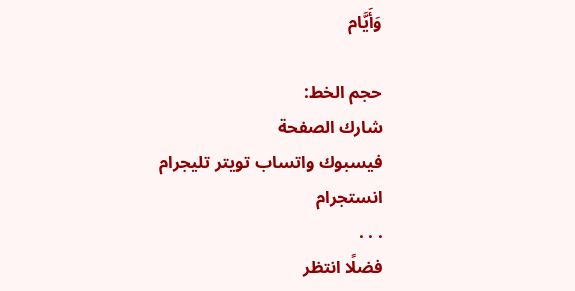وَأَيَّام

حجم الخط:
شارك الصفحة
فيسبوك واتساب تويتر تليجرام انستجرام
. . .
فضلًا انتظر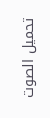تحميل الصوت